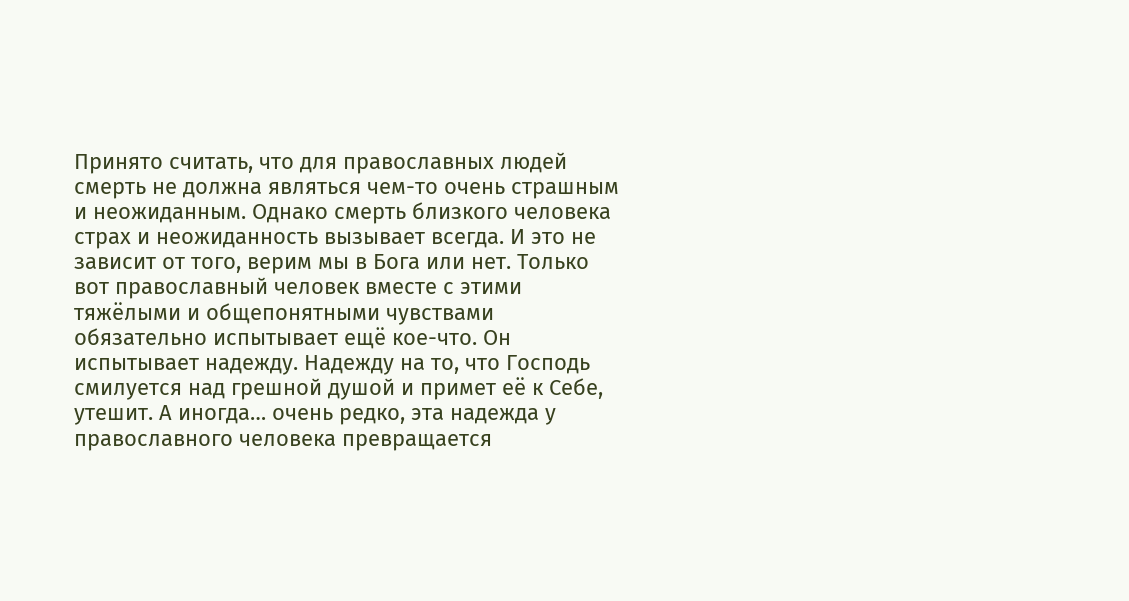Принято считать, что для православных людей смерть не должна являться чем-то очень страшным и неожиданным. Однако смерть близкого человека страх и неожиданность вызывает всегда. И это не зависит от того, верим мы в Бога или нет. Только вот православный человек вместе с этими тяжёлыми и общепонятными чувствами обязательно испытывает ещё кое-что. Он испытывает надежду. Надежду на то, что Господь смилуется над грешной душой и примет её к Себе, утешит. А иногда… очень редко, эта надежда у православного человека превращается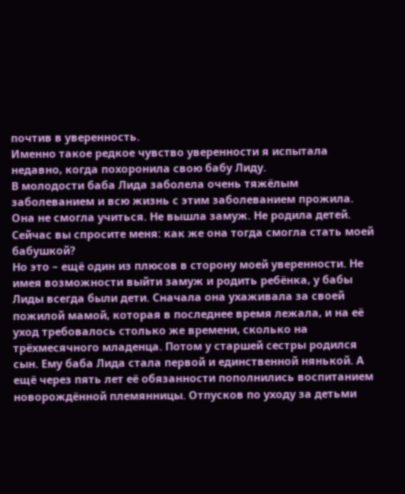почтив в уверенность.
Именно такое редкое чувство уверенности я испытала недавно, когда похоронила свою бабу Лиду.
В молодости баба Лида заболела очень тяжёлым заболеванием и всю жизнь с этим заболеванием прожила. Она не смогла учиться. Не вышла замуж. Не родила детей. Сейчас вы спросите меня: как же она тогда смогла стать моей бабушкой?
Но это – ещё один из плюсов в сторону моей уверенности. Не имея возможности выйти замуж и родить ребёнка, у бабы Лиды всегда были дети. Сначала она ухаживала за своей пожилой мамой, которая в последнее время лежала, и на её уход требовалось столько же времени, сколько на трёхмесячного младенца. Потом у старшей сестры родился сын. Ему баба Лида стала первой и единственной нянькой. А ещё через пять лет её обязанности пополнились воспитанием новорождённой племянницы. Отпусков по уходу за детьми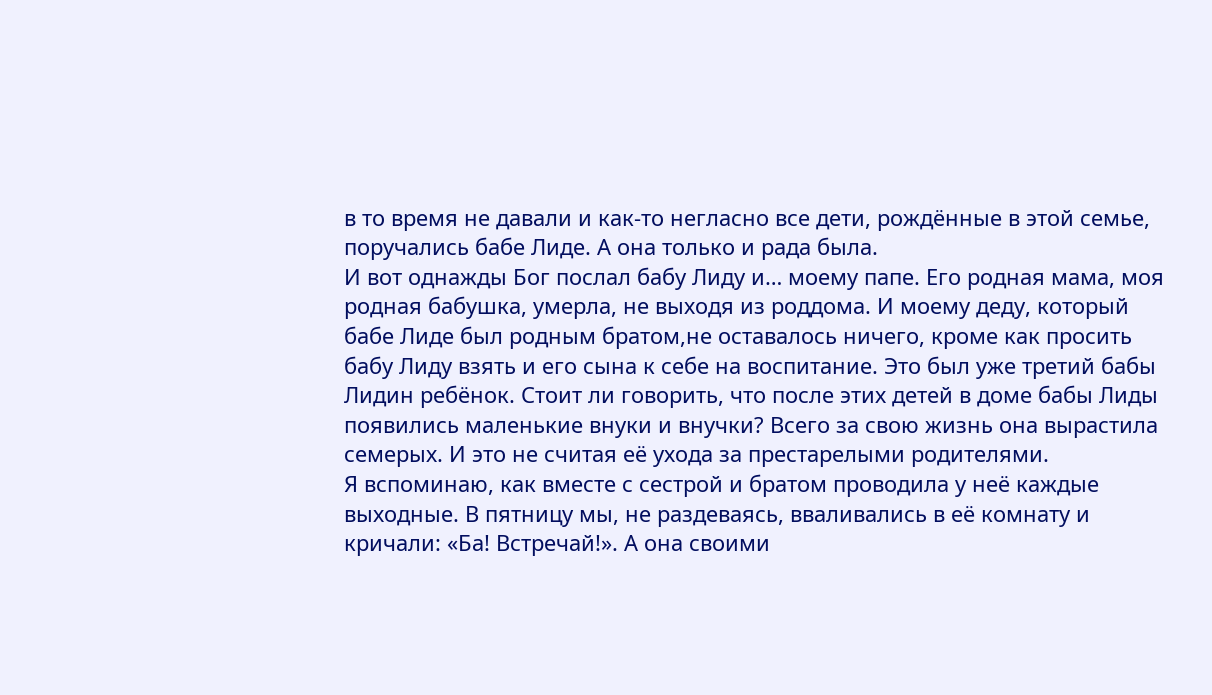в то время не давали и как-то негласно все дети, рождённые в этой семье, поручались бабе Лиде. А она только и рада была.
И вот однажды Бог послал бабу Лиду и… моему папе. Его родная мама, моя родная бабушка, умерла, не выходя из роддома. И моему деду, который бабе Лиде был родным братом,не оставалось ничего, кроме как просить бабу Лиду взять и его сына к себе на воспитание. Это был уже третий бабы Лидин ребёнок. Стоит ли говорить, что после этих детей в доме бабы Лиды появились маленькие внуки и внучки? Всего за свою жизнь она вырастила семерых. И это не считая её ухода за престарелыми родителями.
Я вспоминаю, как вместе с сестрой и братом проводила у неё каждые выходные. В пятницу мы, не раздеваясь, вваливались в её комнату и кричали: «Ба! Встречай!». А она своими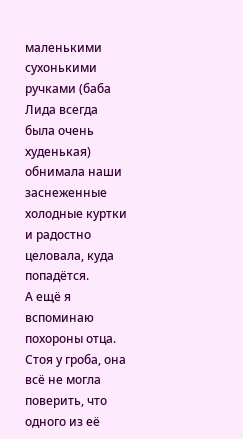маленькими сухонькими ручками (баба Лида всегда была очень худенькая) обнимала наши заснеженные холодные куртки и радостно целовала, куда попадётся.
А ещё я вспоминаю похороны отца. Стоя у гроба, она всё не могла поверить, что одного из её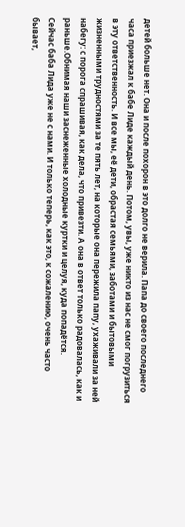детей больше нет. Она и после похорон в это долго не верила. Папа до своего последнего часа приезжал к бабе Лиде каждый день. Потом, увы, уже никто из нас не смог погрузиться в эту ответственность. И все мы, её дети, обрастая семьями, заботами и бытовыми жизненными трудностями за те пять лет, на которые она пережила папу, ухаживали за ней набегу: с порога спрашивая, как дела, что привезти. А она в ответ только радовалась, как и раньше.Обнимая наши заснеженные холодные куртки и целуя, куда попадётся.
Сейчас баба Лида уже не с нами. И только теперь, как это, к сожалению, очень часто бывает,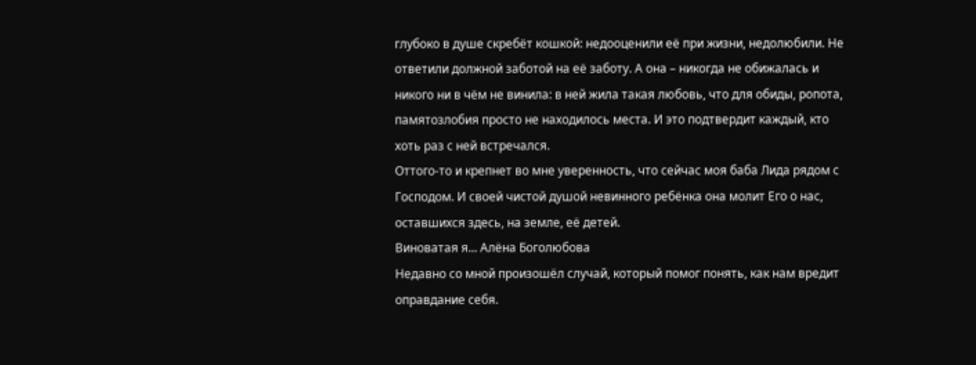глубоко в душе скребёт кошкой: недооценили её при жизни, недолюбили. Не ответили должной заботой на её заботу. А она – никогда не обижалась и никого ни в чём не винила: в ней жила такая любовь, что для обиды, ропота, памятозлобия просто не находилось места. И это подтвердит каждый, кто хоть раз с ней встречался.
Оттого-то и крепнет во мне уверенность, что сейчас моя баба Лида рядом с Господом. И своей чистой душой невинного ребёнка она молит Его о нас, оставшихся здесь, на земле, её детей.
Виноватая я... Алёна Боголюбова
Недавно со мной произошёл случай, который помог понять, как нам вредит оправдание себя.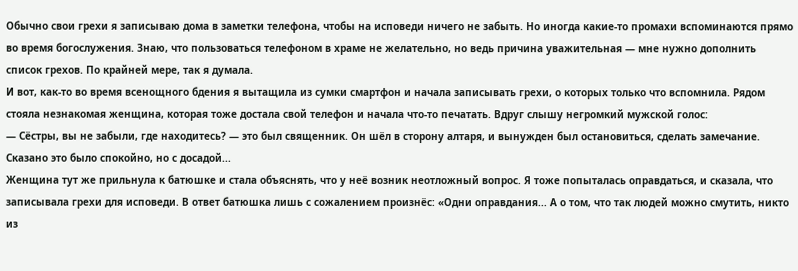Обычно свои грехи я записываю дома в заметки телефона, чтобы на исповеди ничего не забыть. Но иногда какие-то промахи вспоминаются прямо во время богослужения. Знаю, что пользоваться телефоном в храме не желательно, но ведь причина уважительная — мне нужно дополнить список грехов. По крайней мере, так я думала.
И вот, как-то во время всенощного бдения я вытащила из сумки смартфон и начала записывать грехи, о которых только что вспомнила. Рядом стояла незнакомая женщина, которая тоже достала свой телефон и начала что-то печатать. Вдруг слышу негромкий мужской голос:
— Сёстры, вы не забыли, где находитесь? — это был священник. Он шёл в сторону алтаря, и вынужден был остановиться, сделать замечание. Сказано это было спокойно, но с досадой...
Женщина тут же прильнула к батюшке и стала объяснять, что у неё возник неотложный вопрос. Я тоже попыталась оправдаться, и сказала, что записывала грехи для исповеди. В ответ батюшка лишь с сожалением произнёс: «Одни оправдания... А о том, что так людей можно смутить, никто из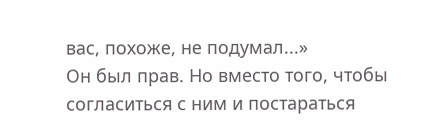вас, похоже, не подумал...»
Он был прав. Но вместо того, чтобы согласиться с ним и постараться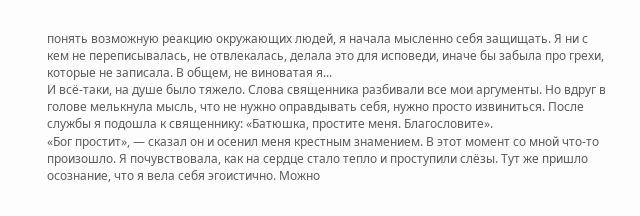понять возможную реакцию окружающих людей, я начала мысленно себя защищать. Я ни с кем не переписывалась, не отвлекалась, делала это для исповеди, иначе бы забыла про грехи, которые не записала. В общем, не виноватая я...
И всё-таки, на душе было тяжело. Слова священника разбивали все мои аргументы. Но вдруг в голове мелькнула мысль, что не нужно оправдывать себя, нужно просто извиниться. После службы я подошла к священнику: «Батюшка, простите меня. Благословите».
«Бог простит», — сказал он и осенил меня крестным знамением. В этот момент со мной что-то произошло. Я почувствовала, как на сердце стало тепло и проступили слёзы. Тут же пришло осознание, что я вела себя эгоистично. Можно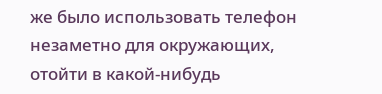же было использовать телефон незаметно для окружающих, отойти в какой-нибудь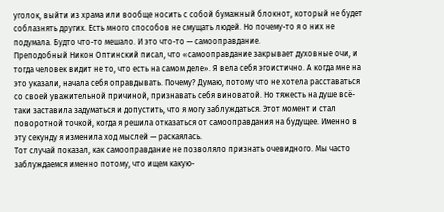уголок, выйти из храма или вообще носить с собой бумажный блокнот, который не будет соблазнять других. Есть много способов не смущать людей. Но почему-то я о них не подумала. Будто что-то мешало. И это что-то — самооправдание.
Преподобный Никон Оптинский писал, что «самооправдание закрывает духовные очи, и тогда человек видит не то, что есть на самом деле». Я вела себя эгоистично. А когда мне на это указали, начала себя оправдывать. Почему? Думаю, потому что не хотела расставаться со своей уважительной причиной, признавать себя виноватой. Но тяжесть на душе всё-таки заставила задуматься и допустить, что я могу заблуждаться. Этот момент и стал поворотной точкой, когда я решила отказаться от самооправдания на будущее. Именно в эту секунду я изменила ход мыслей — раскаялась.
Тот случай показал, как самооправдание не позволяло признать очевидного. Мы часто заблуждаемся именно потому, что ищем какую-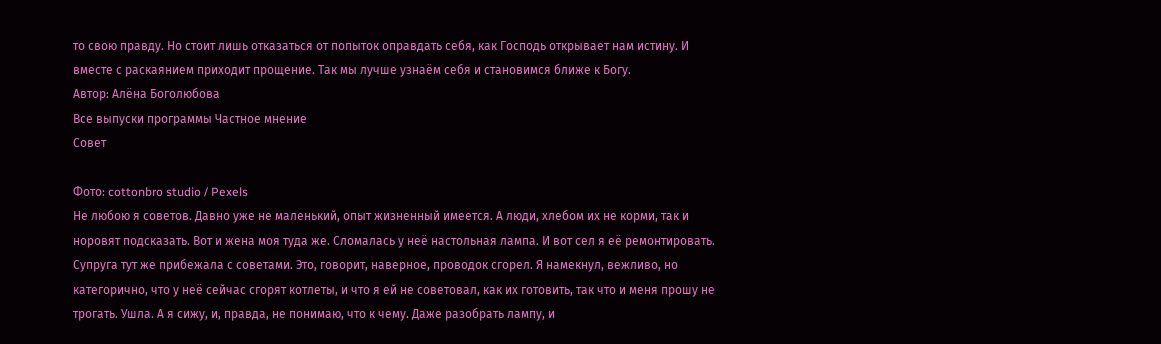то свою правду. Но стоит лишь отказаться от попыток оправдать себя, как Господь открывает нам истину. И вместе с раскаянием приходит прощение. Так мы лучше узнаём себя и становимся ближе к Богу.
Автор: Алёна Боголюбова
Все выпуски программы Частное мнение
Совет

Фото: cottonbro studio / Pexels
Не любою я советов. Давно уже не маленький, опыт жизненный имеется. А люди, хлебом их не корми, так и норовят подсказать. Вот и жена моя туда же. Сломалась у неё настольная лампа. И вот сел я её ремонтировать. Супруга тут же прибежала с советами. Это, говорит, наверное, проводок сгорел. Я намекнул, вежливо, но категорично, что у неё сейчас сгорят котлеты, и что я ей не советовал, как их готовить, так что и меня прошу не трогать. Ушла. А я сижу, и, правда, не понимаю, что к чему. Даже разобрать лампу, и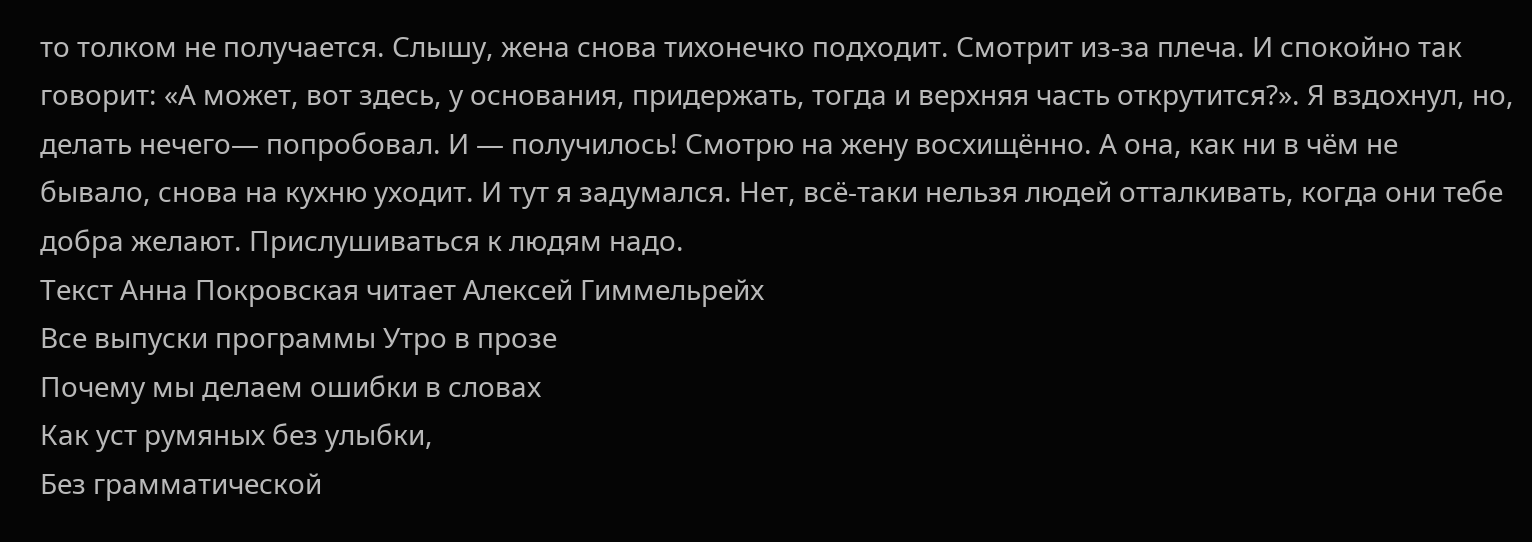то толком не получается. Слышу, жена снова тихонечко подходит. Смотрит из-за плеча. И спокойно так говорит: «А может, вот здесь, у основания, придержать, тогда и верхняя часть открутится?». Я вздохнул, но, делать нечего— попробовал. И — получилось! Смотрю на жену восхищённо. А она, как ни в чём не бывало, снова на кухню уходит. И тут я задумался. Нет, всё-таки нельзя людей отталкивать, когда они тебе добра желают. Прислушиваться к людям надо.
Текст Анна Покровская читает Алексей Гиммельрейх
Все выпуски программы Утро в прозе
Почему мы делаем ошибки в словах
Как уст румяных без улыбки,
Без грамматической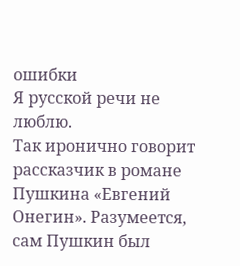ошибки
Я русской речи не люблю.
Так иронично говорит рассказчик в романе Пушкина «Евгений Онегин». Разумеется, сам Пушкин был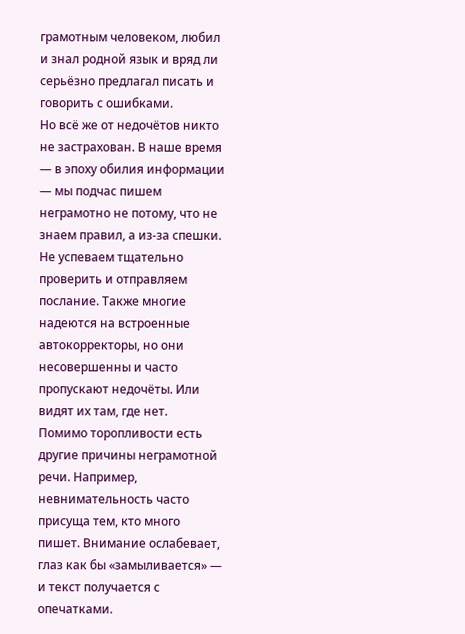грамотным человеком, любил и знал родной язык и вряд ли серьёзно предлагал писать и говорить с ошибками.
Но всë же от недочётов никто не застрахован. В наше время — в эпоху обилия информации — мы подчас пишем неграмотно не потому, что не знаем правил, а из-за спешки. Не успеваем тщательно проверить и отправляем послание. Также многие надеются на встроенные автокорректоры, но они несовершенны и часто пропускают недочёты. Или видят их там, где нет.
Помимо торопливости есть другие причины неграмотной речи. Например, невнимательность часто присуща тем, кто много пишет. Внимание ослабевает, глаз как бы «замыливается» — и текст получается с опечатками.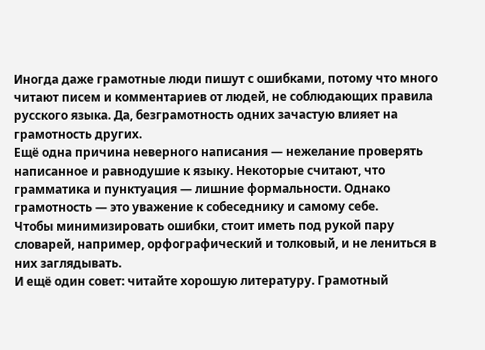Иногда даже грамотные люди пишут с ошибками, потому что много читают писем и комментариев от людей, не соблюдающих правила русского языка. Да, безграмотность одних зачастую влияет на грамотность других.
Ещё одна причина неверного написания — нежелание проверять написанное и равнодушие к языку. Некоторые считают, что грамматика и пунктуация — лишние формальности. Однако грамотность — это уважение к собеседнику и самому себе.
Чтобы минимизировать ошибки, стоит иметь под рукой пару словарей, например, орфографический и толковый, и не лениться в них заглядывать.
И ещё один совет: читайте хорошую литературу. Грамотный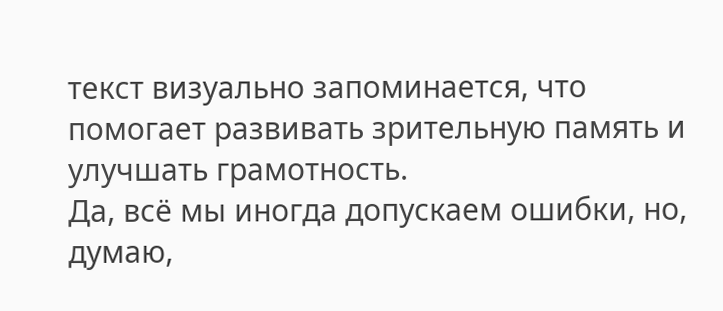текст визуально запоминается, что помогает развивать зрительную память и улучшать грамотность.
Да, всё мы иногда допускаем ошибки, но, думаю,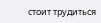стоит трудиться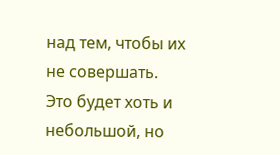над тем, чтобы их не совершать. Это будет хоть и небольшой, но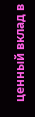ценный вклад в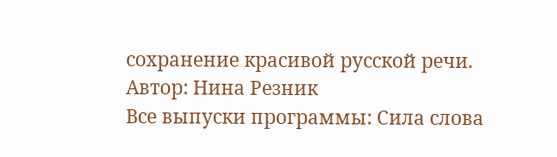сохранение красивой русской речи.
Автор: Нина Резник
Все выпуски программы: Сила слова